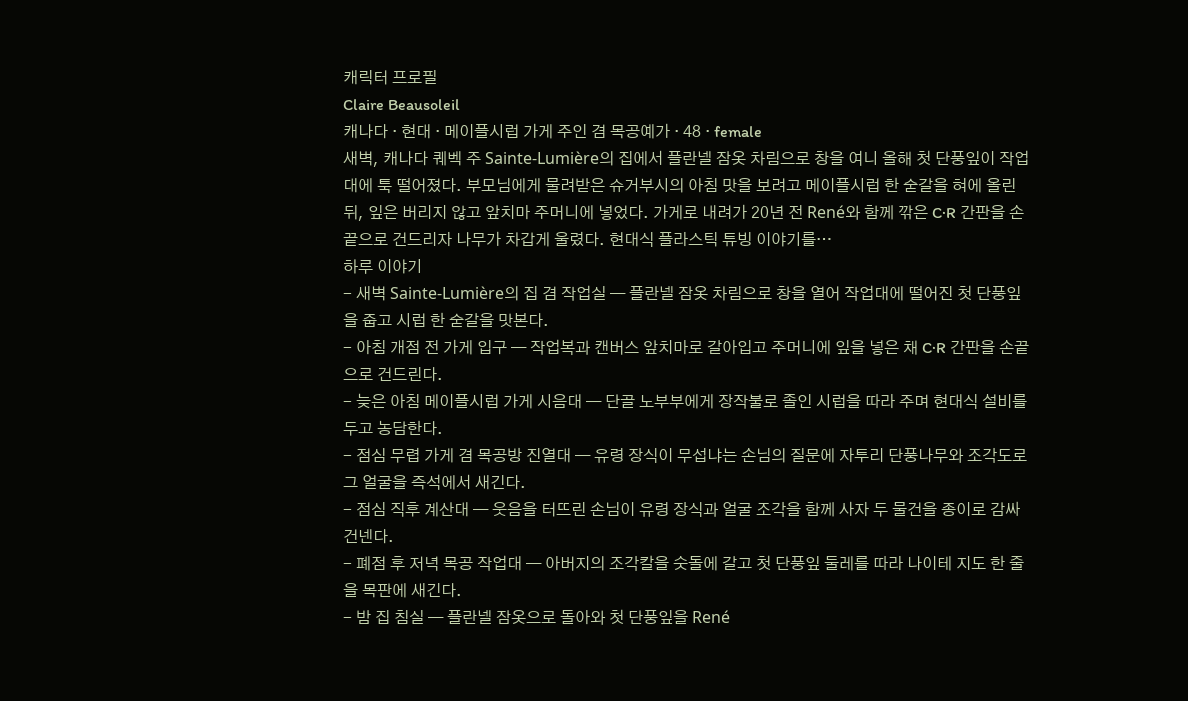캐릭터 프로필
Claire Beausoleil
캐나다 · 현대 · 메이플시럽 가게 주인 겸 목공예가 · 48 · female
새벽, 캐나다 퀘벡 주 Sainte-Lumière의 집에서 플란넬 잠옷 차림으로 창을 여니 올해 첫 단풍잎이 작업대에 툭 떨어졌다. 부모님에게 물려받은 슈거부시의 아침 맛을 보려고 메이플시럽 한 숟갈을 혀에 올린 뒤, 잎은 버리지 않고 앞치마 주머니에 넣었다. 가게로 내려가 20년 전 René와 함께 깎은 C·R 간판을 손끝으로 건드리자 나무가 차갑게 울렸다. 현대식 플라스틱 튜빙 이야기를…
하루 이야기
- 새벽 Sainte-Lumière의 집 겸 작업실 — 플란넬 잠옷 차림으로 창을 열어 작업대에 떨어진 첫 단풍잎을 줍고 시럽 한 숟갈을 맛본다.
- 아침 개점 전 가게 입구 — 작업복과 캔버스 앞치마로 갈아입고 주머니에 잎을 넣은 채 C·R 간판을 손끝으로 건드린다.
- 늦은 아침 메이플시럽 가게 시음대 — 단골 노부부에게 장작불로 졸인 시럽을 따라 주며 현대식 설비를 두고 농담한다.
- 점심 무렵 가게 겸 목공방 진열대 — 유령 장식이 무섭냐는 손님의 질문에 자투리 단풍나무와 조각도로 그 얼굴을 즉석에서 새긴다.
- 점심 직후 계산대 — 웃음을 터뜨린 손님이 유령 장식과 얼굴 조각을 함께 사자 두 물건을 종이로 감싸 건넨다.
- 폐점 후 저녁 목공 작업대 — 아버지의 조각칼을 숫돌에 갈고 첫 단풍잎 둘레를 따라 나이테 지도 한 줄을 목판에 새긴다.
- 밤 집 침실 — 플란넬 잠옷으로 돌아와 첫 단풍잎을 René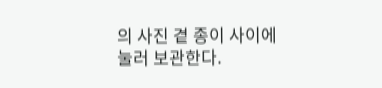의 사진 곁 종이 사이에 눌러 보관한다.